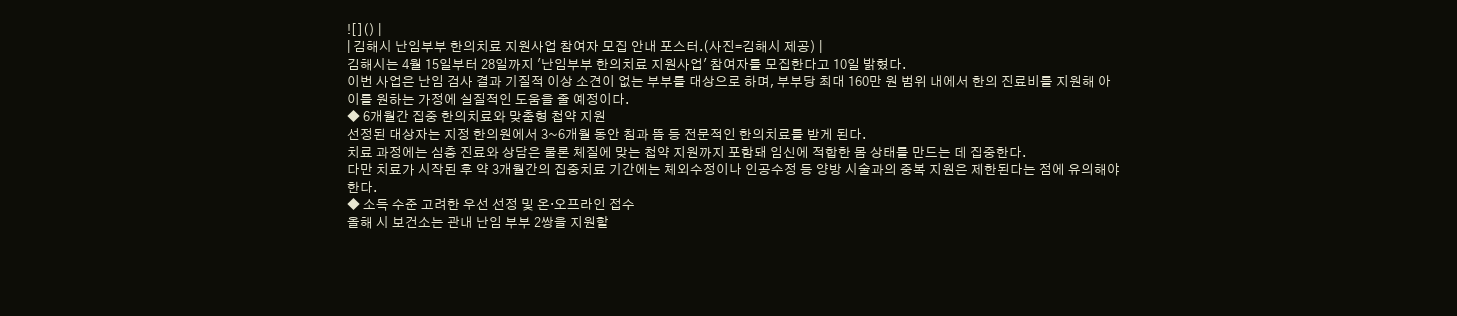![]() |
| 김해시 난임부부 한의치료 지원사업 참여자 모집 안내 포스터.(사진=김해시 제공) |
김해시는 4월 15일부터 28일까지 '난임부부 한의치료 지원사업' 참여자를 모집한다고 10일 밝혔다.
이번 사업은 난임 검사 결과 기질적 이상 소견이 없는 부부를 대상으로 하며, 부부당 최대 160만 원 범위 내에서 한의 진료비를 지원해 아이를 원하는 가정에 실질적인 도움을 줄 예정이다.
◆ 6개월간 집중 한의치료와 맞춤형 첩약 지원
선정된 대상자는 지정 한의원에서 3~6개월 동안 침과 뜸 등 전문적인 한의치료를 받게 된다.
치료 과정에는 심층 진료와 상담은 물론 체질에 맞는 첩약 지원까지 포함돼 임신에 적합한 몸 상태를 만드는 데 집중한다.
다만 치료가 시작된 후 약 3개월간의 집중치료 기간에는 체외수정이나 인공수정 등 양방 시술과의 중복 지원은 제한된다는 점에 유의해야 한다.
◆ 소득 수준 고려한 우선 선정 및 온·오프라인 접수
올해 시 보건소는 관내 난임 부부 2쌍을 지원할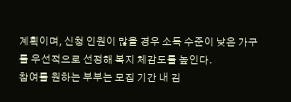계획이며, 신청 인원이 많을 경우 소득 수준이 낮은 가구를 우선적으로 선정해 복지 체감도를 높인다.
참여를 원하는 부부는 모집 기간 내 김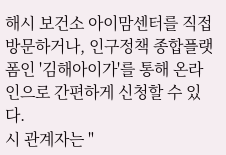해시 보건소 아이맘센터를 직접 방문하거나, 인구정책 종합플랫폼인 '김해아이가'를 통해 온라인으로 간편하게 신청할 수 있다.
시 관계자는 "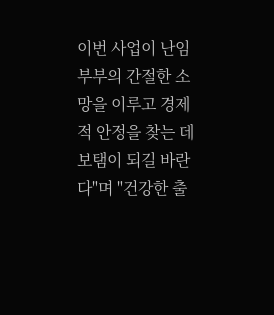이번 사업이 난임 부부의 간절한 소망을 이루고 경제적 안정을 찾는 데 보탬이 되길 바란다"며 "건강한 출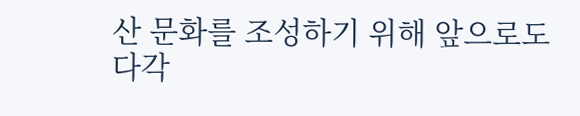산 문화를 조성하기 위해 앞으로도 다각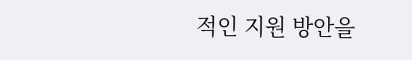적인 지원 방안을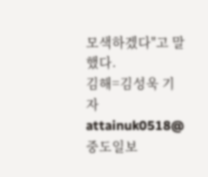모색하겠다"고 말했다.
김해=김성욱 기자 attainuk0518@
중도일보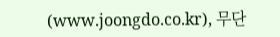(www.joongdo.co.kr), 무단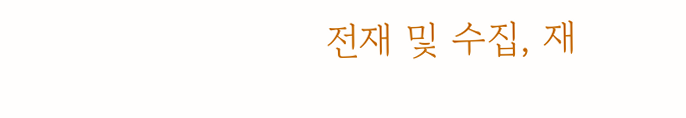전재 및 수집, 재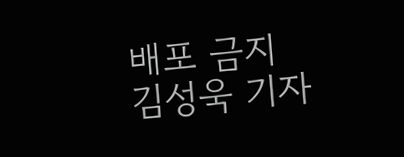배포 금지
김성욱 기자